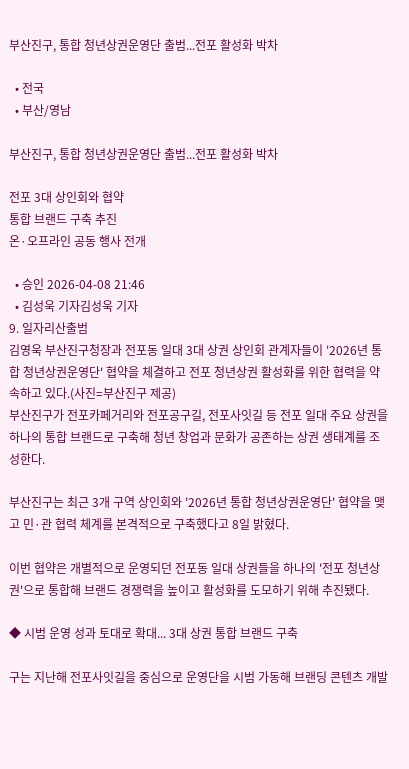부산진구, 통합 청년상권운영단 출범...전포 활성화 박차

  • 전국
  • 부산/영남

부산진구, 통합 청년상권운영단 출범...전포 활성화 박차

전포 3대 상인회와 협약
통합 브랜드 구축 추진
온·오프라인 공동 행사 전개

  • 승인 2026-04-08 21:46
  • 김성욱 기자김성욱 기자
9. 일자리산출범
김영욱 부산진구청장과 전포동 일대 3대 상권 상인회 관계자들이 '2026년 통합 청년상권운영단' 협약을 체결하고 전포 청년상권 활성화를 위한 협력을 약속하고 있다.(사진=부산진구 제공)
부산진구가 전포카페거리와 전포공구길, 전포사잇길 등 전포 일대 주요 상권을 하나의 통합 브랜드로 구축해 청년 창업과 문화가 공존하는 상권 생태계를 조성한다.

부산진구는 최근 3개 구역 상인회와 '2026년 통합 청년상권운영단' 협약을 맺고 민·관 협력 체계를 본격적으로 구축했다고 8일 밝혔다.

이번 협약은 개별적으로 운영되던 전포동 일대 상권들을 하나의 '전포 청년상권'으로 통합해 브랜드 경쟁력을 높이고 활성화를 도모하기 위해 추진됐다.

◆ 시범 운영 성과 토대로 확대... 3대 상권 통합 브랜드 구축

구는 지난해 전포사잇길을 중심으로 운영단을 시범 가동해 브랜딩 콘텐츠 개발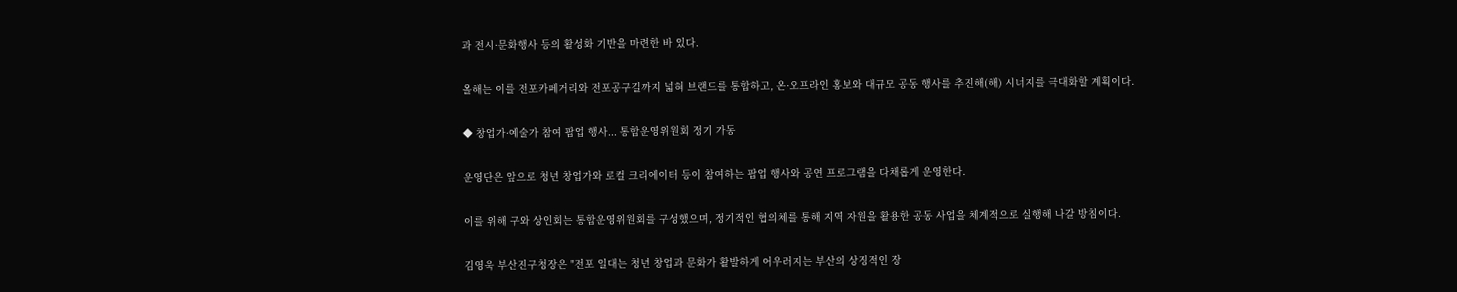과 전시·문화행사 등의 활성화 기반을 마련한 바 있다.

올해는 이를 전포카페거리와 전포공구길까지 넓혀 브랜드를 통합하고, 온·오프라인 홍보와 대규모 공동 행사를 추진해(해) 시너지를 극대화할 계획이다.

◆ 창업가·예술가 참여 팝업 행사... 통합운영위원회 정기 가동

운영단은 앞으로 청년 창업가와 로컬 크리에이터 등이 참여하는 팝업 행사와 공연 프로그램을 다채롭게 운영한다.

이를 위해 구와 상인회는 통합운영위원회를 구성했으며, 정기적인 협의체를 통해 지역 자원을 활용한 공동 사업을 체계적으로 실행해 나갈 방침이다.

김영욱 부산진구청장은 "전포 일대는 청년 창업과 문화가 활발하게 어우러지는 부산의 상징적인 장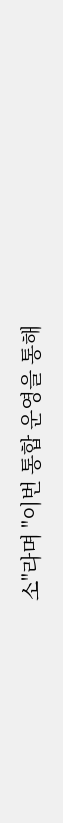소"라며 "이번 통합 운영을 통해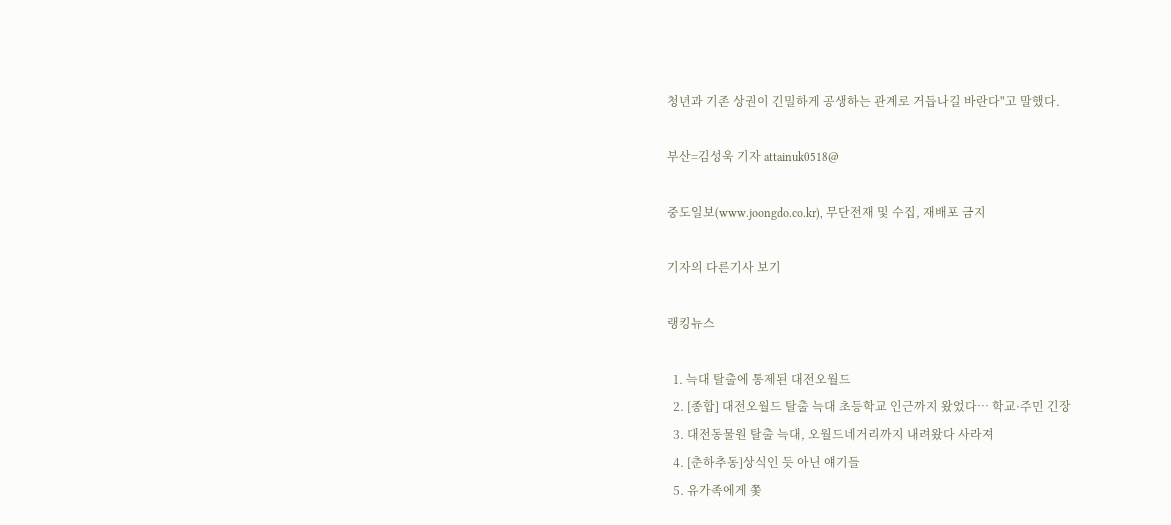청년과 기존 상권이 긴밀하게 공생하는 관계로 거듭나길 바란다"고 말했다.

부산=김성욱 기자 attainuk0518@

중도일보(www.joongdo.co.kr), 무단전재 및 수집, 재배포 금지

기자의 다른기사 보기

랭킹뉴스

  1. 늑대 탈출에 통제된 대전오월드
  2. [종합] 대전오월드 탈출 늑대 초등학교 인근까지 왔었다… 학교·주민 긴장
  3. 대전동물원 탈출 늑대, 오월드네거리까지 내려왔다 사라져
  4. [춘하추동]상식인 듯 아닌 얘기들
  5. 유가족에게 쫓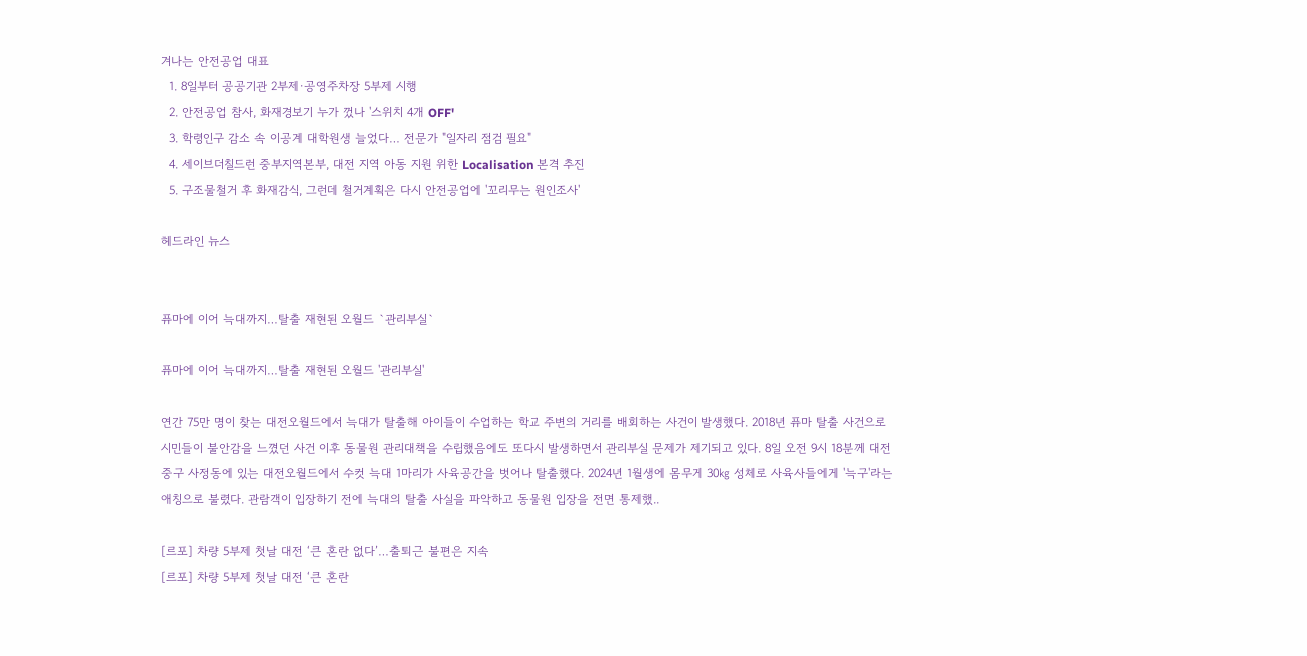겨나는 안전공업 대표
  1. 8일부터 공공기관 2부제·공영주차장 5부제 시행
  2. 안전공업 참사, 화재경보기 누가 껐나 '스위치 4개 OFF'
  3. 학령인구 감소 속 이공계 대학원생 늘었다… 전문가 "일자리 점검 필요"
  4. 세이브더칠드런 중부지역본부, 대전 지역 아동 지원 위한 Localisation 본격 추진
  5. 구조물철거 후 화재감식, 그런데 철거계획은 다시 안전공업에 '꼬리무는 원인조사'

헤드라인 뉴스


퓨마에 이어 늑대까지…탈출 재현된 오월드 `관리부실`

퓨마에 이어 늑대까지…탈출 재현된 오월드 '관리부실'

연간 75만 명이 찾는 대전오월드에서 늑대가 탈출해 아이들이 수업하는 학교 주변의 거리를 배회하는 사건이 발생했다. 2018년 퓨마 탈출 사건으로 시민들이 불안감을 느꼈던 사건 이후 동물원 관리대책을 수립했음에도 또다시 발생하면서 관리부실 문제가 제기되고 있다. 8일 오전 9시 18분께 대전 중구 사정동에 있는 대전오월드에서 수컷 늑대 1마리가 사육공간을 벗어나 탈출했다. 2024년 1월생에 몸무게 30㎏ 성체로 사육사들에게 '늑구'라는 애칭으로 불렸다. 관람객이 입장하기 전에 늑대의 탈출 사실을 파악하고 동물원 입장을 전면 통제했..

[르포] 차량 5부제 첫날 대전 ‘큰 혼란 없다’…출퇴근 불편은 지속
[르포] 차량 5부제 첫날 대전 ‘큰 혼란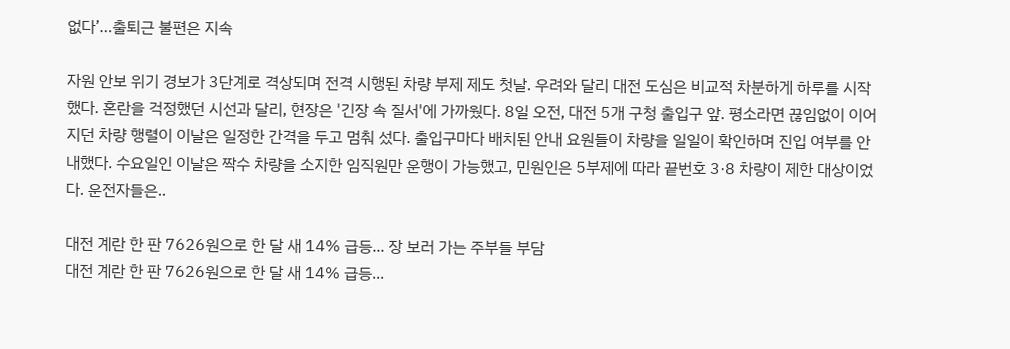없다’…출퇴근 불편은 지속

자원 안보 위기 경보가 3단계로 격상되며 전격 시행된 차량 부제 제도 첫날. 우려와 달리 대전 도심은 비교적 차분하게 하루를 시작했다. 혼란을 걱정했던 시선과 달리, 현장은 '긴장 속 질서'에 가까웠다. 8일 오전, 대전 5개 구청 출입구 앞. 평소라면 끊임없이 이어지던 차량 행렬이 이날은 일정한 간격을 두고 멈춰 섰다. 출입구마다 배치된 안내 요원들이 차량을 일일이 확인하며 진입 여부를 안내했다. 수요일인 이날은 짝수 차량을 소지한 임직원만 운행이 가능했고, 민원인은 5부제에 따라 끝번호 3·8 차량이 제한 대상이었다. 운전자들은..

대전 계란 한 판 7626원으로 한 달 새 14% 급등... 장 보러 가는 주부들 부담
대전 계란 한 판 7626원으로 한 달 새 14% 급등...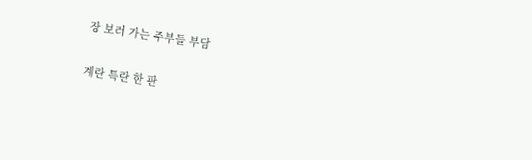장 보러 가는 주부들 부담

계란 특란 한 판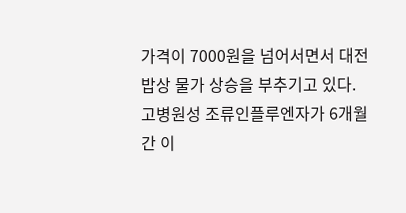가격이 7000원을 넘어서면서 대전 밥상 물가 상승을 부추기고 있다. 고병원성 조류인플루엔자가 6개월간 이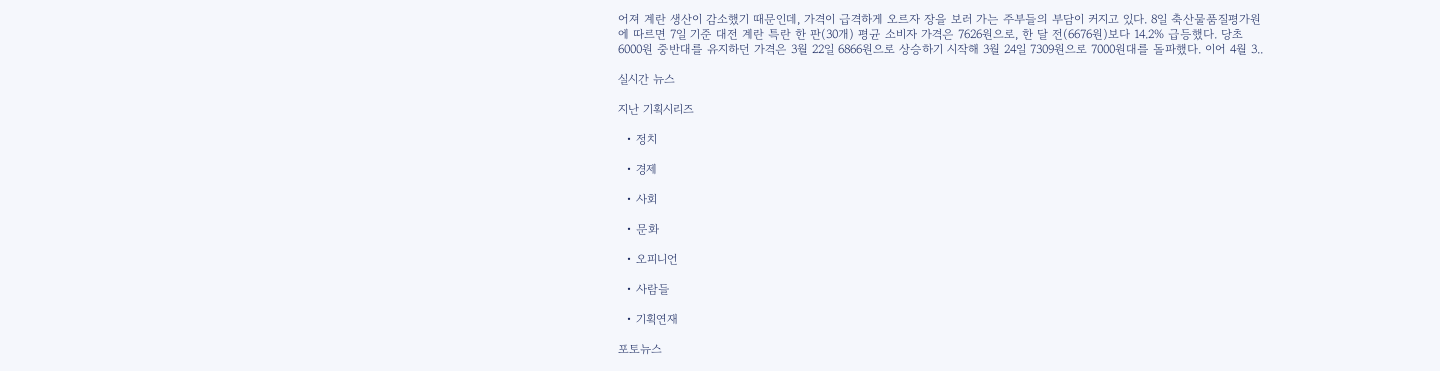어져 계란 생산이 감소했기 때문인데, 가격이 급격하게 오르자 장을 보러 가는 주부들의 부담이 커지고 있다. 8일 축산물품질평가원에 따르면 7일 기준 대전 계란 특란 한 판(30개) 평균 소비자 가격은 7626원으로, 한 달 전(6676원)보다 14.2% 급등했다. 당초 6000원 중반대를 유지하던 가격은 3월 22일 6866원으로 상승하기 시작해 3월 24일 7309원으로 7000원대를 돌파했다. 이어 4월 3..

실시간 뉴스

지난 기획시리즈

  • 정치

  • 경제

  • 사회

  • 문화

  • 오피니언

  • 사람들

  • 기획연재

포토뉴스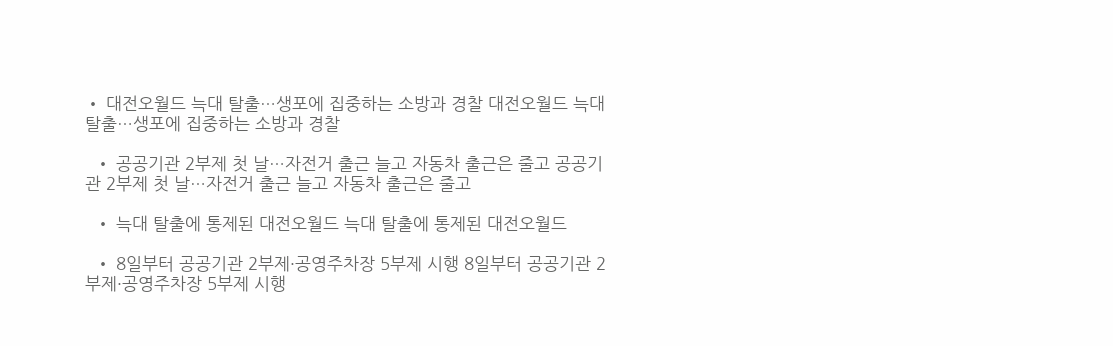• 대전오월드 늑대 탈출…생포에 집중하는 소방과 경찰 대전오월드 늑대 탈출…생포에 집중하는 소방과 경찰

  • 공공기관 2부제 첫 날…자전거 출근 늘고 자동차 출근은 줄고 공공기관 2부제 첫 날…자전거 출근 늘고 자동차 출근은 줄고

  • 늑대 탈출에 통제된 대전오월드 늑대 탈출에 통제된 대전오월드

  • 8일부터 공공기관 2부제·공영주차장 5부제 시행 8일부터 공공기관 2부제·공영주차장 5부제 시행